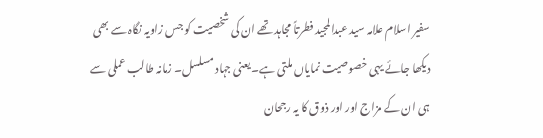سفیر اسلام علامہ سید عبدالمجید فطرتاً مجاہد تھے ان کی شخصیت کو جس زاویہ نگاہ سے بھی دیکھا جائے یہی خصوصیت نمایاں ملتی ہے۔ یعنی جہاد مسلسل۔ زمانہ طالب عملی سے ہی ان کے مزاج اور اور ذوق کا یہ رجحان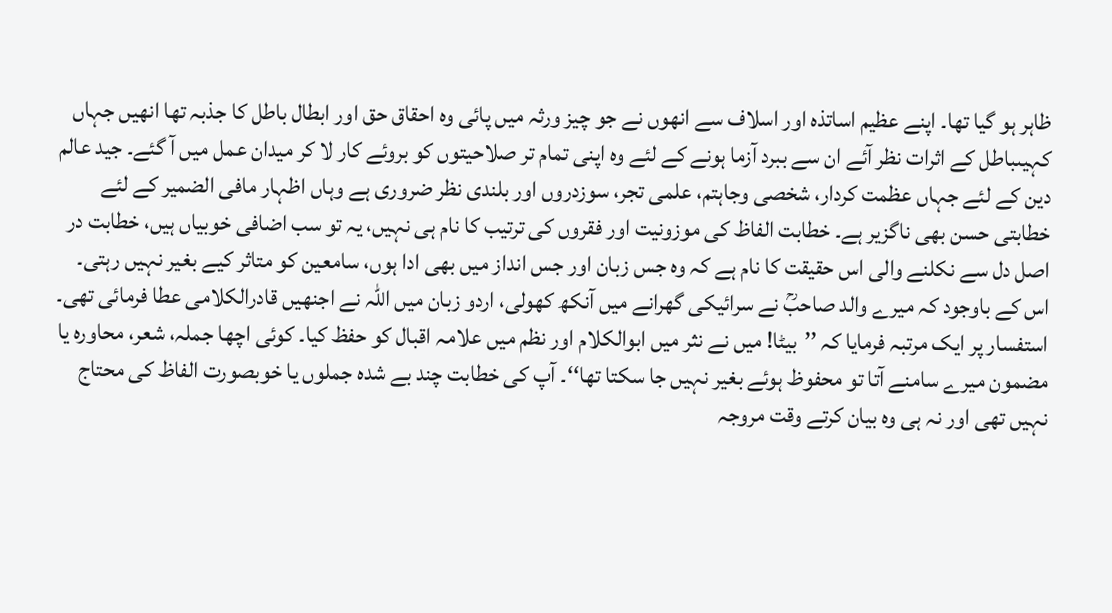ظاہر ہو گیا تھا۔ اپنے عظیم اساتذہ اور اسلاف سے انھوں نے جو چیز ورثہ میں پائی وہ احقاق حق اور ابطال باطل کا جذبہ تھا انھیں جہاں کہیںباطل کے اثرات نظر آئے ان سے ببرد آزما ہونے کے لئے وہ اپنی تمام تر صلاحیتوں کو بروئے کار لا کر میدان عمل میں آ گئے۔ جید عالم دین کے لئے جہاں عظمت کردار، شخصی وجاہتم، علمی تجر، سوزدروں اور بلندی نظر ضروری ہے وہاں اظہار مافی الضمیر کے لئے خطابتی حسن بھی ناگزیر ہے۔ خطابت الفاظ کی موزونیت اور فقروں کی ترتیب کا نام ہی نہیں، یہ تو سب اضافی خوبیاں ہیں، خطابت در اصل دل سے نکلنے والی اس حقیقت کا نام ہے کہ وہ جس زبان اور جس انداز میں بھی ادا ہوں، سامعین کو متاثر کیے بغیر نہیں رہتی۔ اس کے باوجود کہ میرے والد صاحبؒ نے سرائیکی گھرانے میں آنکھ کھولی، اردو زبان میں اللہ نے اجنھیں قادرالکلامی عطا فرمائی تھی۔ استفسار پر ایک مرتبہ فرمایا کہ ’’بیٹا! میں نے نثر میں ابوالکلام اور نظم میں علامہ اقبال کو حفظ کیا۔ کوئی اچھا جملہ، شعر، محاورہ یا مضمون میرے سامنے آتا تو محفوظ ہوئے بغیر نہیں جا سکتا تھا‘‘۔ آپ کی خطابت چند بے شدہ جملوں یا خوبصورت الفاظ کی محتاج نہیں تھی اور نہ ہی وہ بیان کرتے وقت مروجہ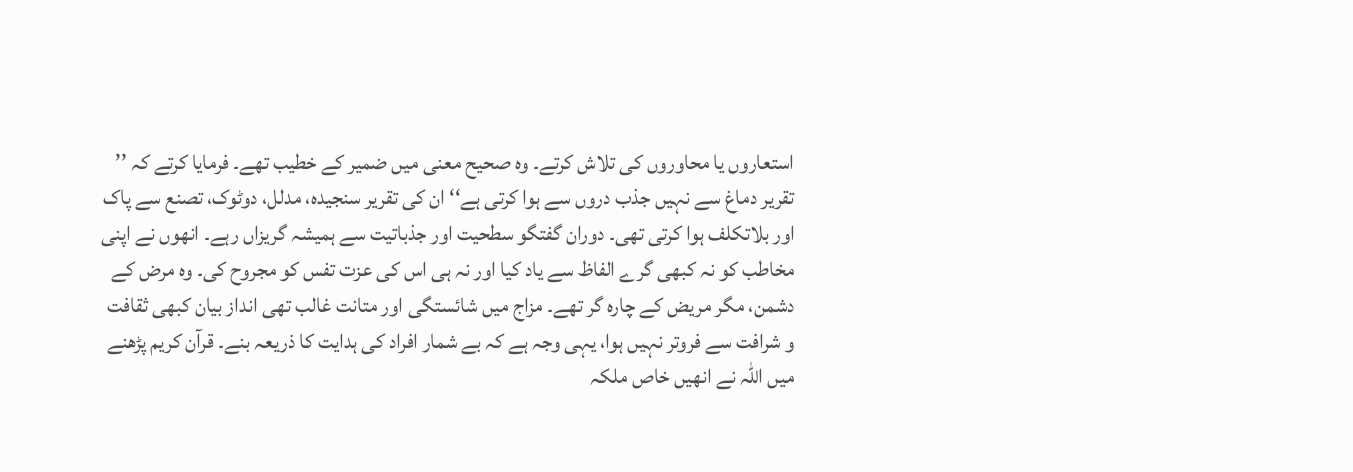استعاروں یا محاوروں کی تلاش کرتے۔ وہ صحیح معنی میں ضمیر کے خطیب تھے۔ فرمایا کرتے کہ ’’ تقریر دماغ سے نہیں جذب دروں سے ہوا کرتی ہے‘‘ ان کی تقریر سنجیدہ، مدلل، دوٹوک، تصنع سے پاک اور بلاتکلف ہوا کرتی تھی۔ دوران گفتگو سطحیت اور جذباتیت سے ہمیشہ گریزاں رہے۔ انھوں نے اپنی مخاطب کو نہ کبھی گرے الفاظ سے یاد کیا اور نہ ہی اس کی عزت تفس کو مجروح کی۔ وہ مرض کے دشمن، مگر مریض کے چارہ گر تھے۔ مزاج میں شائستگی اور متانت غالب تھی انداز بیان کبھی ثقافت و شرافت سے فروتر نہیں ہوا، یہی وجہ ہے کہ بے شمار افراد کی ہدایت کا ذریعہ بنے۔ قرآن کریم پڑھنے میں اللہ نے انھیں خاص ملکہ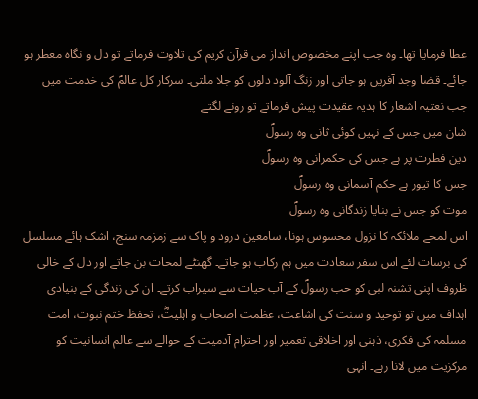عطا فرمایا تھا۔ وہ جب اپنے مخصوص انداز می قرآن کریم کی تلاوت فرماتے تو دل و نگاہ معطر ہو جائے۔ قضا وجد آفریں ہو جاتی اور زنگ آلود دلوں کو جلا ملتی۔ سرکار کل عالمؐ کی خدمت میں جب نعتیہ اشعار کا ہدیہ عقیدت پیش فرماتے تو رونے لگتے
شان میں جس کے نہیں کوئی ثانی وہ رسولؐ
دین فطرت پر ہے جس کی حکمرانی وہ رسولؐ
جس کا تیور ہے حکم آسمانی وہ رسولؐ
موت کو جس نے بنایا زندگانی وہ رسولؐ
اس لمحے ملائکہ کا نزول محسوس ہونا، سامعین درود و پاک سے زمزمہ سنج، اشک ہائے مسلسل کی برسات لئے اس سفر سعادت میں ہم رکاب ہو جاتے۔ گھنٹے لمحات بن جاتے اور دل کے خالی ظروف اپنی تشنہ لبی کو حب رسولؐ کے آب حیات سے سیراب کرتے۔ ان کی زندگی کے بنیادی اہداف میں تو توحید و سنت کی اشاعت، عظمت اصحاب و اہلیتؓ، تحفظ ختم نبوت، امت مسلمہ کی فکری، ذہنی اور اخلاقی تعمیر اور احترام آدمیت کے حوالے سے عالم انسانیت کو مرکزیت میں لانا رہے۔ انہی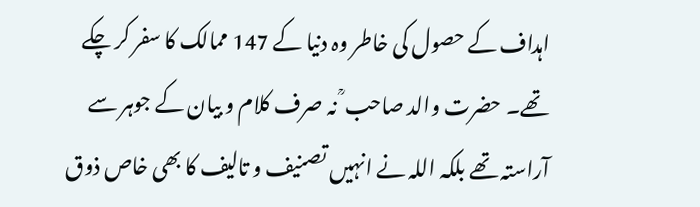اہداف کے حصول کی خاطر وہ دنیا کے 147 ممالک کا سفر کر چکے تھے۔ حضرت والد صاحب ؒ نہ صرف کلام و بیان کے جوہر سے آراستہ تھے بلکہ اللہ نے انہیں تصنیف و تالیف کا بھی خاص ذوق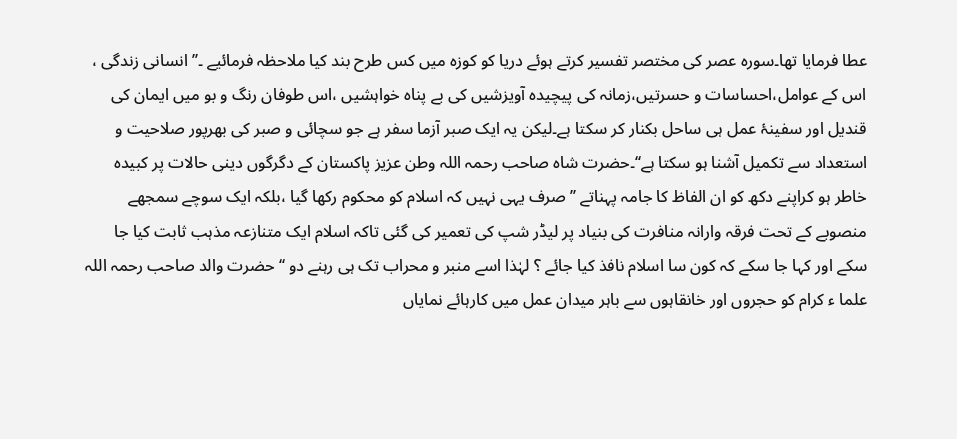عطا فرمایا تھا۔سورہ عصر کی مختصر تفسیر کرتے ہوئے دریا کو کوزہ میں کس طرح بند کیا ملاحظہ فرمائیے ۔’’ انسانی زندگی ، اس کے عوامل،احساسات و حسرتیں،زمانہ کی پیچیدہ آویزشیں کی بے پناہ خواہشیں ،اس طوفان رنگ و بو میں ایمان کی قندیل اور سفینۂ عمل ہی ساحل بکنار کر سکتا ہے۔لیکن یہ ایک صبر آزما سفر ہے جو سچائی و صبر کی بھرپور صلاحیت و استعداد سے تکمیل آشنا ہو سکتا ہے‘‘۔حضرت شاہ صاحب رحمہ اللہ وطن عزیز پاکستان کے دگرگوں دینی حالات پر کبیدہ خاطر ہو کراپنے دکھ کو ان الفاظ کا جامہ پہناتے ’’ صرف یہی نہیں کہ اسلام کو محکوم رکھا گیا ،بلکہ ایک سوچے سمجھے منصوبے کے تحت فرقہ وارانہ منافرت کی بنیاد پر لیڈر شپ کی تعمیر کی گئی تاکہ اسلام ایک متنازعہ مذہب ثابت کیا جا سکے اور کہا جا سکے کہ کون سا اسلام نافذ کیا جائے ؟ لہٰذا اسے منبر و محراب تک ہی رہنے دو ‘‘حضرت والد صاحب رحمہ اللہ علما ء کرام کو حجروں اور خانقاہوں سے باہر میدان عمل میں کارہائے نمایاں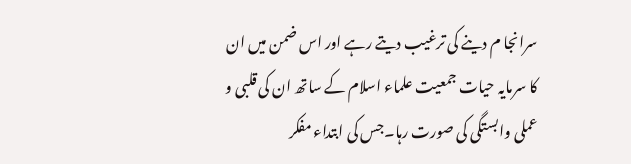سرانجا م دینے کی ترغیب دیتے رہے اور اس ضمن میں ان کا سرمایہ حیات جمعیت علماء اسلام کے ساتھ ان کی قلبی و عملی وابستگی کی صورت رہا۔جس کی ابتداء مفکر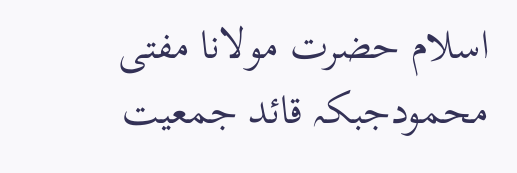اسلام حضرت مولانا مفتی محمودجبکہ قائد جمعیت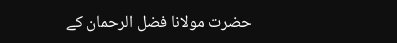حضرت مولانا فضل الرحمان کے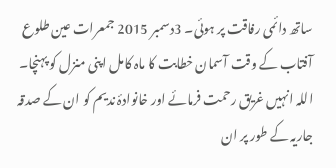ساتھ دائمی رفاقت پر ہوئی۔ 3دسمبر 2015 جمعرات عین طلوع آفتاب کے وقت آسمان خطابت کا ماہ کامل اپنی منزل کو پہنچا۔ اللہ انہیں غریق رحمت فرمائے اور خانوادۂ ندیم کو ان کے صدقہ جاریہ کے طور پر ان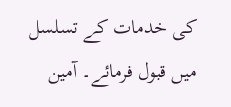کی خدمات کے تسلسل میں قبول فرمائے۔ آمین